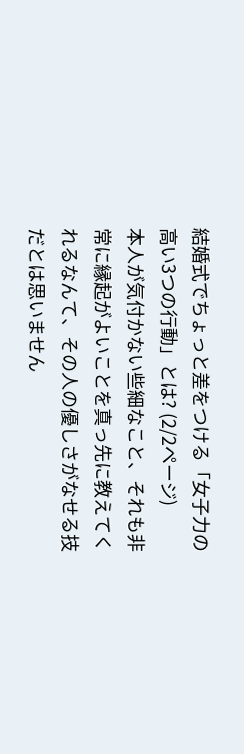結婚式でちょっと差をつける「女子力の高い3つの行動」とは? (2/2ページ)
本人が気付かない些細なこと、それも非常に縁起がよいことを真っ先に教えてくれるなんて、その人の優しさがなせる技だとは思いません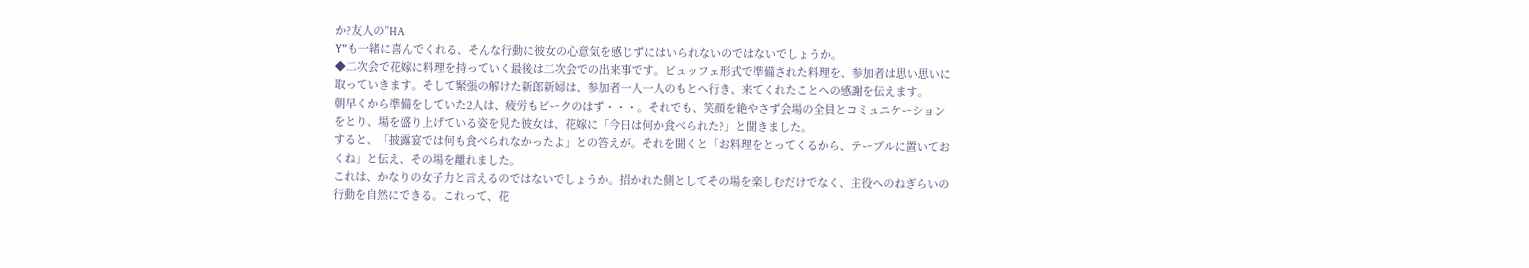か?友人の”HA
Y”も一緒に喜んでくれる、そんな行動に彼女の心意気を感じずにはいられないのではないでしょうか。
◆二次会で花嫁に料理を持っていく最後は二次会での出来事です。ビュッフェ形式で準備された料理を、参加者は思い思いに取っていきます。そして緊張の解けた新郎新婦は、参加者一人一人のもとへ行き、来てくれたことへの感謝を伝えます。
朝早くから準備をしていた2人は、疲労もピークのはず・・・。それでも、笑顔を絶やさず会場の全員とコミュニケーションをとり、場を盛り上げている姿を見た彼女は、花嫁に「今日は何か食べられた?」と聞きました。
すると、「披露宴では何も食べられなかったよ」との答えが。それを聞くと「お料理をとってくるから、テーブルに置いておくね」と伝え、その場を離れました。
これは、かなりの女子力と言えるのではないでしょうか。招かれた側としてその場を楽しむだけでなく、主役へのねぎらいの行動を自然にできる。これって、花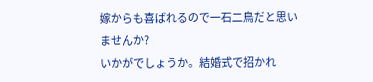嫁からも喜ばれるので一石二鳥だと思いませんか?
いかがでしょうか。結婚式で招かれ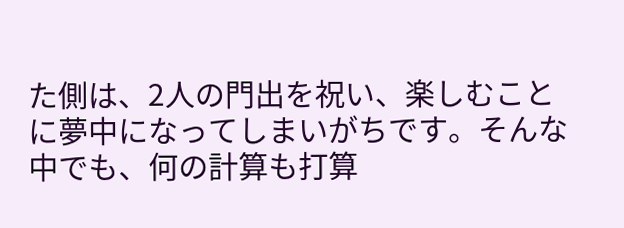た側は、2人の門出を祝い、楽しむことに夢中になってしまいがちです。そんな中でも、何の計算も打算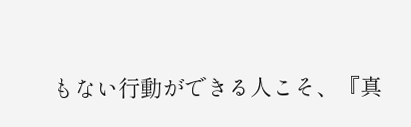もない行動ができる人こそ、『真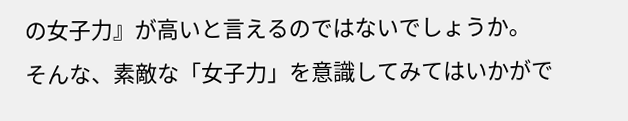の女子力』が高いと言えるのではないでしょうか。
そんな、素敵な「女子力」を意識してみてはいかがで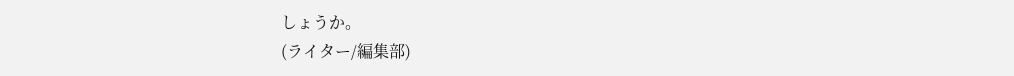しょうか。
(ライター/編集部)